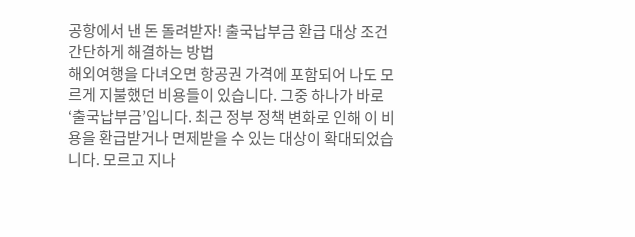공항에서 낸 돈 돌려받자! 출국납부금 환급 대상 조건 간단하게 해결하는 방법
해외여행을 다녀오면 항공권 가격에 포함되어 나도 모르게 지불했던 비용들이 있습니다. 그중 하나가 바로 ‘출국납부금’입니다. 최근 정부 정책 변화로 인해 이 비용을 환급받거나 면제받을 수 있는 대상이 확대되었습니다. 모르고 지나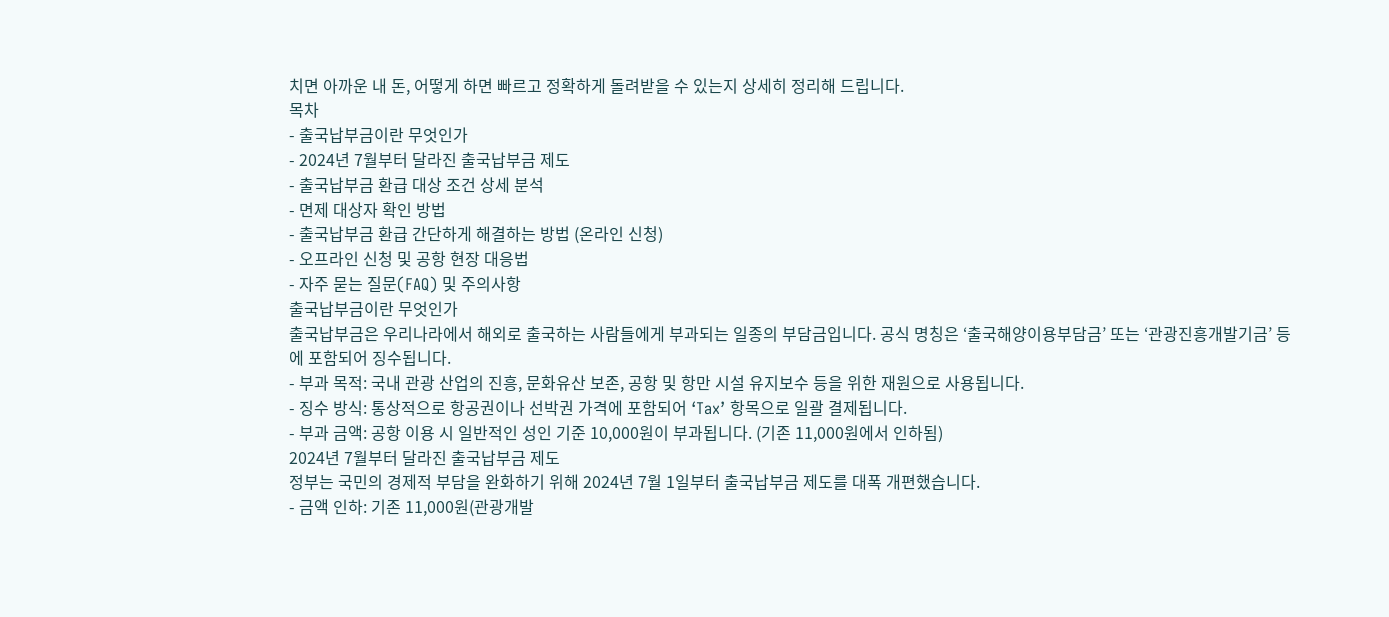치면 아까운 내 돈, 어떻게 하면 빠르고 정확하게 돌려받을 수 있는지 상세히 정리해 드립니다.
목차
- 출국납부금이란 무엇인가
- 2024년 7월부터 달라진 출국납부금 제도
- 출국납부금 환급 대상 조건 상세 분석
- 면제 대상자 확인 방법
- 출국납부금 환급 간단하게 해결하는 방법 (온라인 신청)
- 오프라인 신청 및 공항 현장 대응법
- 자주 묻는 질문(FAQ) 및 주의사항
출국납부금이란 무엇인가
출국납부금은 우리나라에서 해외로 출국하는 사람들에게 부과되는 일종의 부담금입니다. 공식 명칭은 ‘출국해양이용부담금’ 또는 ‘관광진흥개발기금’ 등에 포함되어 징수됩니다.
- 부과 목적: 국내 관광 산업의 진흥, 문화유산 보존, 공항 및 항만 시설 유지보수 등을 위한 재원으로 사용됩니다.
- 징수 방식: 통상적으로 항공권이나 선박권 가격에 포함되어 ‘Tax’ 항목으로 일괄 결제됩니다.
- 부과 금액: 공항 이용 시 일반적인 성인 기준 10,000원이 부과됩니다. (기존 11,000원에서 인하됨)
2024년 7월부터 달라진 출국납부금 제도
정부는 국민의 경제적 부담을 완화하기 위해 2024년 7월 1일부터 출국납부금 제도를 대폭 개편했습니다.
- 금액 인하: 기존 11,000원(관광개발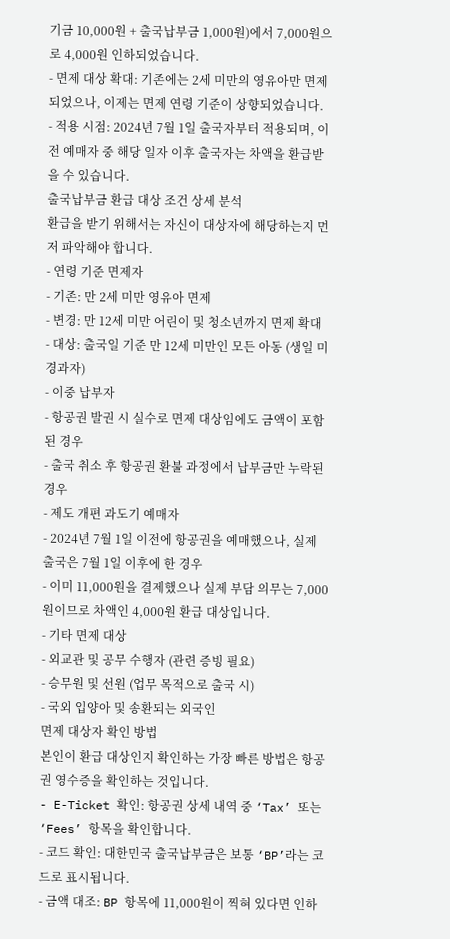기금 10,000원 + 출국납부금 1,000원)에서 7,000원으로 4,000원 인하되었습니다.
- 면제 대상 확대: 기존에는 2세 미만의 영유아만 면제되었으나, 이제는 면제 연령 기준이 상향되었습니다.
- 적용 시점: 2024년 7월 1일 출국자부터 적용되며, 이전 예매자 중 해당 일자 이후 출국자는 차액을 환급받을 수 있습니다.
출국납부금 환급 대상 조건 상세 분석
환급을 받기 위해서는 자신이 대상자에 해당하는지 먼저 파악해야 합니다.
- 연령 기준 면제자
- 기존: 만 2세 미만 영유아 면제
- 변경: 만 12세 미만 어린이 및 청소년까지 면제 확대
- 대상: 출국일 기준 만 12세 미만인 모든 아동 (생일 미경과자)
- 이중 납부자
- 항공권 발권 시 실수로 면제 대상임에도 금액이 포함된 경우
- 출국 취소 후 항공권 환불 과정에서 납부금만 누락된 경우
- 제도 개편 과도기 예매자
- 2024년 7월 1일 이전에 항공권을 예매했으나, 실제 출국은 7월 1일 이후에 한 경우
- 이미 11,000원을 결제했으나 실제 부담 의무는 7,000원이므로 차액인 4,000원 환급 대상입니다.
- 기타 면제 대상
- 외교관 및 공무 수행자 (관련 증빙 필요)
- 승무원 및 선원 (업무 목적으로 출국 시)
- 국외 입양아 및 송환되는 외국인
면제 대상자 확인 방법
본인이 환급 대상인지 확인하는 가장 빠른 방법은 항공권 영수증을 확인하는 것입니다.
- E-Ticket 확인: 항공권 상세 내역 중 ‘Tax’ 또는 ‘Fees’ 항목을 확인합니다.
- 코드 확인: 대한민국 출국납부금은 보통 ‘BP’라는 코드로 표시됩니다.
- 금액 대조: BP 항목에 11,000원이 찍혀 있다면 인하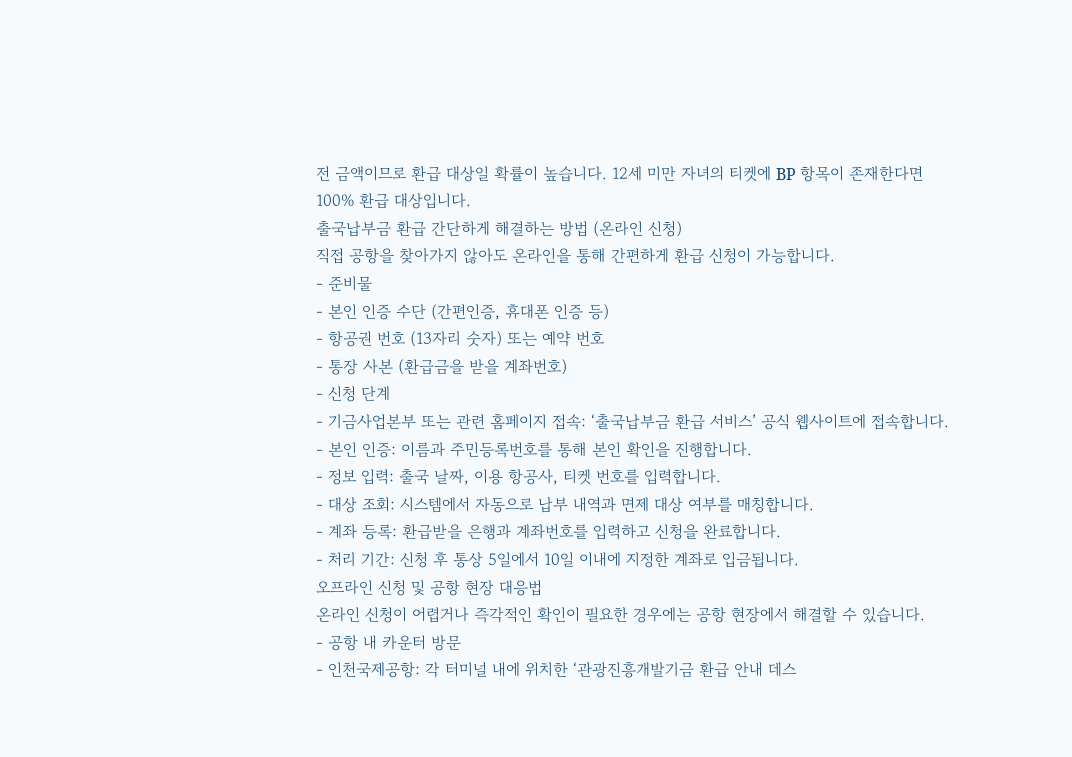전 금액이므로 환급 대상일 확률이 높습니다. 12세 미만 자녀의 티켓에 BP 항목이 존재한다면 100% 환급 대상입니다.
출국납부금 환급 간단하게 해결하는 방법 (온라인 신청)
직접 공항을 찾아가지 않아도 온라인을 통해 간편하게 환급 신청이 가능합니다.
- 준비물
- 본인 인증 수단 (간편인증, 휴대폰 인증 등)
- 항공권 번호 (13자리 숫자) 또는 예약 번호
- 통장 사본 (환급금을 받을 계좌번호)
- 신청 단계
- 기금사업본부 또는 관련 홈페이지 접속: ‘출국납부금 환급 서비스’ 공식 웹사이트에 접속합니다.
- 본인 인증: 이름과 주민등록번호를 통해 본인 확인을 진행합니다.
- 정보 입력: 출국 날짜, 이용 항공사, 티켓 번호를 입력합니다.
- 대상 조회: 시스템에서 자동으로 납부 내역과 면제 대상 여부를 매칭합니다.
- 계좌 등록: 환급받을 은행과 계좌번호를 입력하고 신청을 완료합니다.
- 처리 기간: 신청 후 통상 5일에서 10일 이내에 지정한 계좌로 입금됩니다.
오프라인 신청 및 공항 현장 대응법
온라인 신청이 어렵거나 즉각적인 확인이 필요한 경우에는 공항 현장에서 해결할 수 있습니다.
- 공항 내 카운터 방문
- 인천국제공항: 각 터미널 내에 위치한 ‘관광진흥개발기금 환급 안내 데스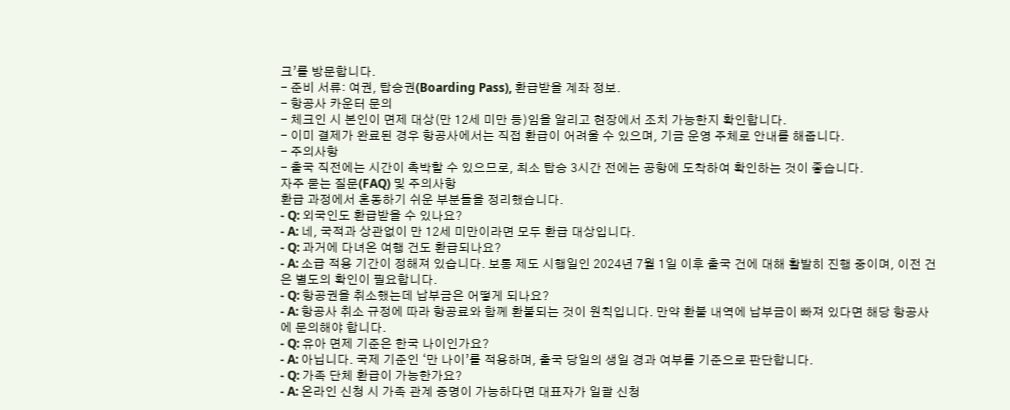크’를 방문합니다.
- 준비 서류: 여권, 탑승권(Boarding Pass), 환급받을 계좌 정보.
- 항공사 카운터 문의
- 체크인 시 본인이 면제 대상(만 12세 미만 등)임을 알리고 현장에서 조치 가능한지 확인합니다.
- 이미 결제가 완료된 경우 항공사에서는 직접 환급이 어려울 수 있으며, 기금 운영 주체로 안내를 해줍니다.
- 주의사항
- 출국 직전에는 시간이 촉박할 수 있으므로, 최소 탑승 3시간 전에는 공항에 도착하여 확인하는 것이 좋습니다.
자주 묻는 질문(FAQ) 및 주의사항
환급 과정에서 혼동하기 쉬운 부분들을 정리했습니다.
- Q: 외국인도 환급받을 수 있나요?
- A: 네, 국적과 상관없이 만 12세 미만이라면 모두 환급 대상입니다.
- Q: 과거에 다녀온 여행 건도 환급되나요?
- A: 소급 적용 기간이 정해져 있습니다. 보통 제도 시행일인 2024년 7월 1일 이후 출국 건에 대해 활발히 진행 중이며, 이전 건은 별도의 확인이 필요합니다.
- Q: 항공권을 취소했는데 납부금은 어떻게 되나요?
- A: 항공사 취소 규정에 따라 항공료와 함께 환불되는 것이 원칙입니다. 만약 환불 내역에 납부금이 빠져 있다면 해당 항공사에 문의해야 합니다.
- Q: 유아 면제 기준은 한국 나이인가요?
- A: 아닙니다. 국제 기준인 ‘만 나이’를 적용하며, 출국 당일의 생일 경과 여부를 기준으로 판단합니다.
- Q: 가족 단체 환급이 가능한가요?
- A: 온라인 신청 시 가족 관계 증명이 가능하다면 대표자가 일괄 신청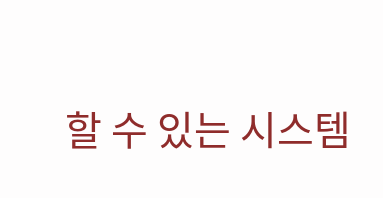할 수 있는 시스템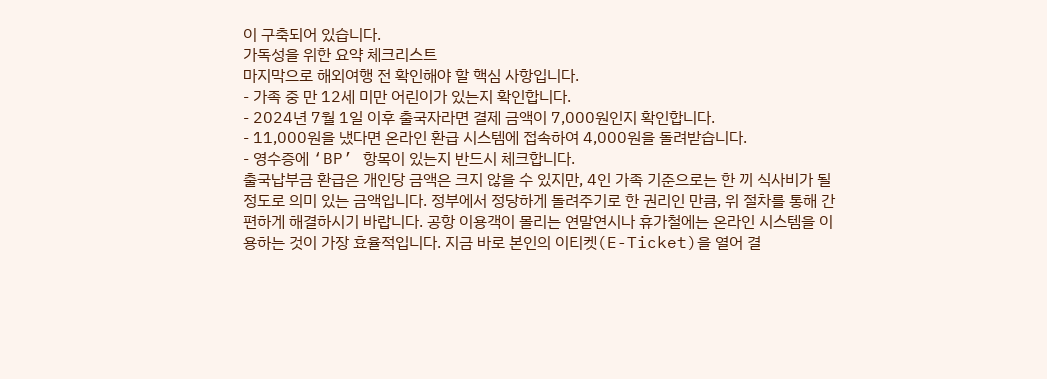이 구축되어 있습니다.
가독성을 위한 요약 체크리스트
마지막으로 해외여행 전 확인해야 할 핵심 사항입니다.
- 가족 중 만 12세 미만 어린이가 있는지 확인합니다.
- 2024년 7월 1일 이후 출국자라면 결제 금액이 7,000원인지 확인합니다.
- 11,000원을 냈다면 온라인 환급 시스템에 접속하여 4,000원을 돌려받습니다.
- 영수증에 ‘BP’ 항목이 있는지 반드시 체크합니다.
출국납부금 환급은 개인당 금액은 크지 않을 수 있지만, 4인 가족 기준으로는 한 끼 식사비가 될 정도로 의미 있는 금액입니다. 정부에서 정당하게 돌려주기로 한 권리인 만큼, 위 절차를 통해 간편하게 해결하시기 바랍니다. 공항 이용객이 몰리는 연말연시나 휴가철에는 온라인 시스템을 이용하는 것이 가장 효율적입니다. 지금 바로 본인의 이티켓(E-Ticket)을 열어 결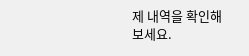제 내역을 확인해 보세요.